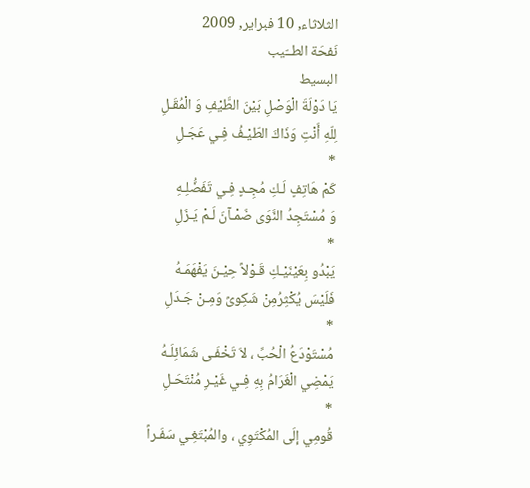الثلاثاء, 10 فبراير, 2009
نَفحَة الطــّيب
البسيط
يَا دَوْلَةَ الْوَصْلِ بَيْنَ الطَّيْفِ وَ الْمُقَـلِ
لِلّهِ أَنْتِ وَذَاكَ الطّيْـفُ فِـي عَجَـلِ
*
كَمْ هَاتِفٍ لَـكِ مُجِـدٍ فِـي تَفَضُّلِـهِ
وَ مُسْتَجِدُ النَّوَى ضَمْـآنَ لَـمْ يَـزَلِ
*
يَبْدُو بِعَيْنَيْـكِ قَـوْلاً حِيْـنَ يَفْهَمَـهُ
فَلَيْسَ يُكْثِرُمِنْ شَكِوىً وَمِـنْ جَـدَلِ
*
مُسْتَوْدَعُ الْحُبِّ ، لاَ تَخْفَـى شَمَائِلَـهُ
يَمْضِي الْغَرَامُ بِهِ فِـي غَيْـرِ مُنْتَحَـلِ
*
قُومِي إلَى المُكْتَوِي ، والمُبْتَغِـي سَفَـراً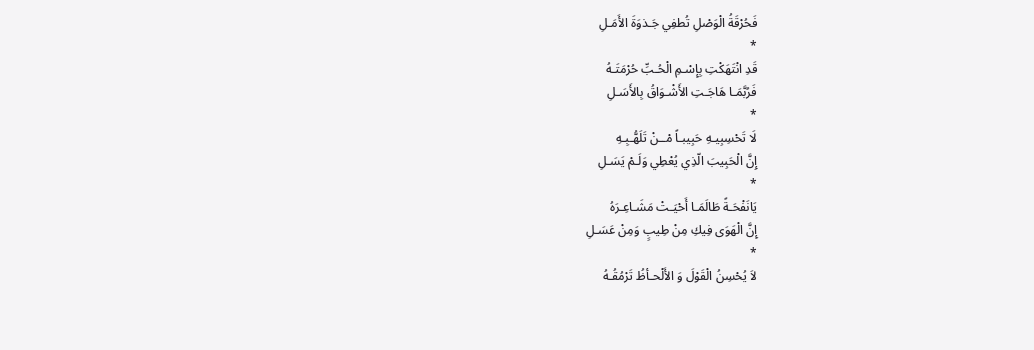فَحُرْقَةُ الْوَصْلِ تُطفِي جَـذوَةَ الأَمَـلِ
*
قَدِ انْتَهَكْتِ بِإِسْـمِ الْحُـبِّ حُرْمَتَـهُ
فَرُبَّمَـا هَاجَـتِ الأَشْـوَاقُ بِالأَسَـلِ
*
لَا تَحْسِبِيـهِ حَبِيبـاً مْــنْ تَلَهُّـبِـهِ
إِنَّ الْحَبِيبَ الّذِي يُعْطِي وَلَـمْ يَسَـلِ
*
يَانَفْحَـةً طَالَمَـا أَحْيَـتْ مَشَـاعِـرَهُ
إِنَّ الْهَوَى فِيكِ مِنْ طِيبٍ وَمِنْ عَسَـلِ
*
لاَ يُحْسِنُ الْقَوْلَ وَ الأَلْحـأظُ تَرْمُقُـهُ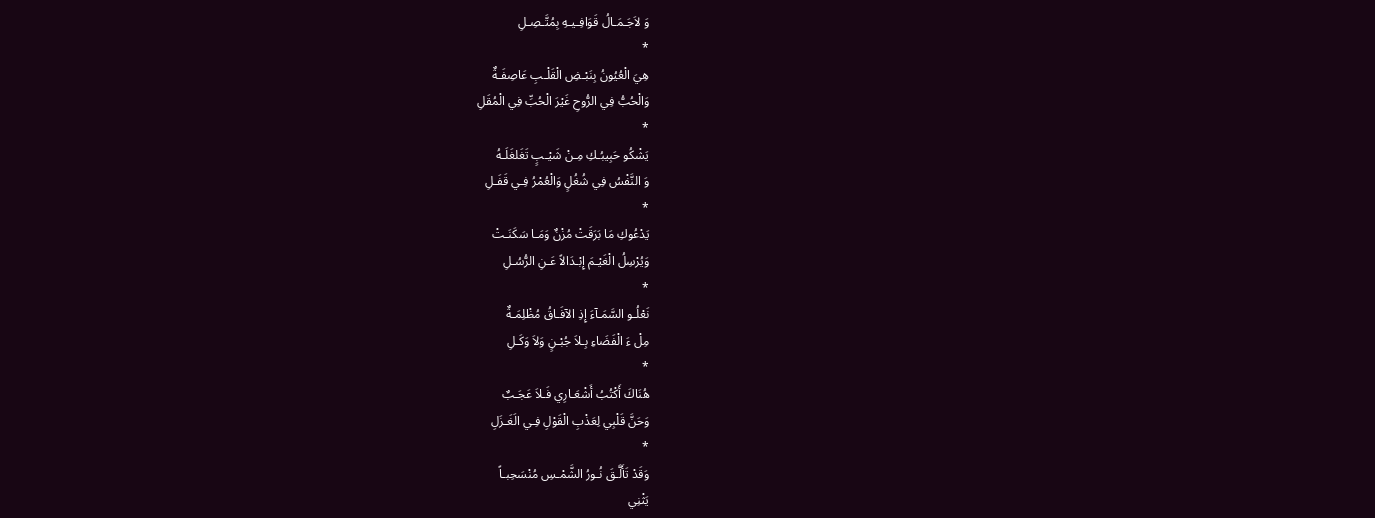وَ لاَجَـمَـالُ قَوَافِـيـهِ بِمُتَّـصِـلِ
*
هِيَ الْعُيُونُ بِنَبْـضِ الْقَلْـبِ عَاصِفَـةٌ
وَالْحُبُّ فِي الرُّوحِ غَيْرَ الْحُبِّ فِي الْمُقَلِ
*
يَشْكُو حَبِيبُـكِ مِـنْ شَيْـبٍ تَغَلغَلَـهُ
وَ النَّفْسُ فِي شُغُلٍ وَالْعُمْرُ فِـي قَفَـلِ
*
يَدْعُوكِ مَا بَرَقَتْ مُزْنٌ وَمَـا سَكَنَـتْ
وَيُرْسِلُ الْغَيْـمَ إِبْـدَالاً عَـنِ الرُّسُـلِ
*
نَعْلُـو السَّمَـآءَ إِذِ الآفَـاقُ مُظْلِمَـةٌ
مِلْ ءَ الْفَضَاءِ بِـلاَ جُبْـنٍ وَلاَ وَكَـلِ
*
هُنَاكَ أَكْتُبُ أَشْعَـارِي فَـلاَ عَجَـبٌ
وَحَنَّ قَلْبِي لِعَذْبِ الْقَوْلِ فِـي الَغَـزَلِ
*
وَقَدْ تَأَلَّـقَ نُـورُ الشَّمْـسِ مُنْسَحِبـاً
يَثْنِي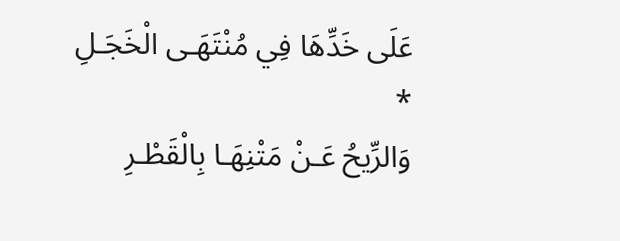عَلَى خَدِّهَا فِي مُنْتَهَـى الْخَجَـلِ
*
وَالرِّيحُ عَـنْ مَتْنِهَـا بِالْقَطْـرِ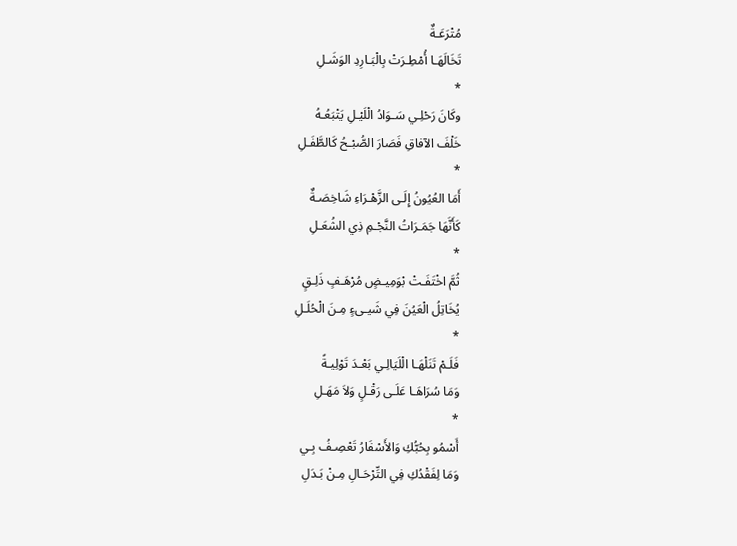مُتْرَعَـةٌ
تَخَالَهَـا أُمْطِـرَتْ بِالْبَـارِدِ الوَشَـلِ
*
وكَانَ رَحْلِـي سَـوَادُ الْلَيْـلِ يَتْبَعُـهُ
خَلْفَ الآفاقِ فَصَارَ الصُّبْـحُ كَالطَّفَـلِ
*
أَمَا العُيُونُ إِلَـى الزَّهْـرَاءِ شَاخِصَـةٌ
كَأَنَّهَا جَمَـرَاتُ النَّجْـمِ ذِي الشُعَـلِ
*
ثُمَّ اخْتَفَـتْ بْوَمِيـضٍ مُرْهَـفٍ ذَلِـقٍ
يُخَاتِلُ الْعَيُنَ فِي شَيـىءٍ مِـنَ الْحُلَـلِ
*
فَلَـمْ تَنَلْهَـا الْلَيَالِـي بَعْـدَ تَوْلِيـةً
وَمَا سُرَاهَـا عَلَـى رَقْـلٍ وَلاَ مَهَـلِ
*
أَسْمُو بِحُبُّكِ وَالأَسْفَارُ تَعْصِـفُ بِـي
وَمَا لِفَقْدُكِ فِي التِّرْحَـالِ مِـنْ بَـدَلِ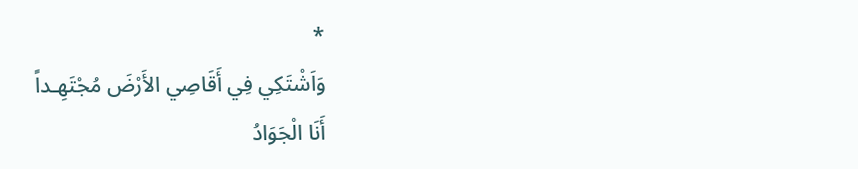*
وَاَشْتَكِي فِي أَقَاصِي الأَرْضَ مُجْتَهِـداً
أَنَا الْجَوَادُ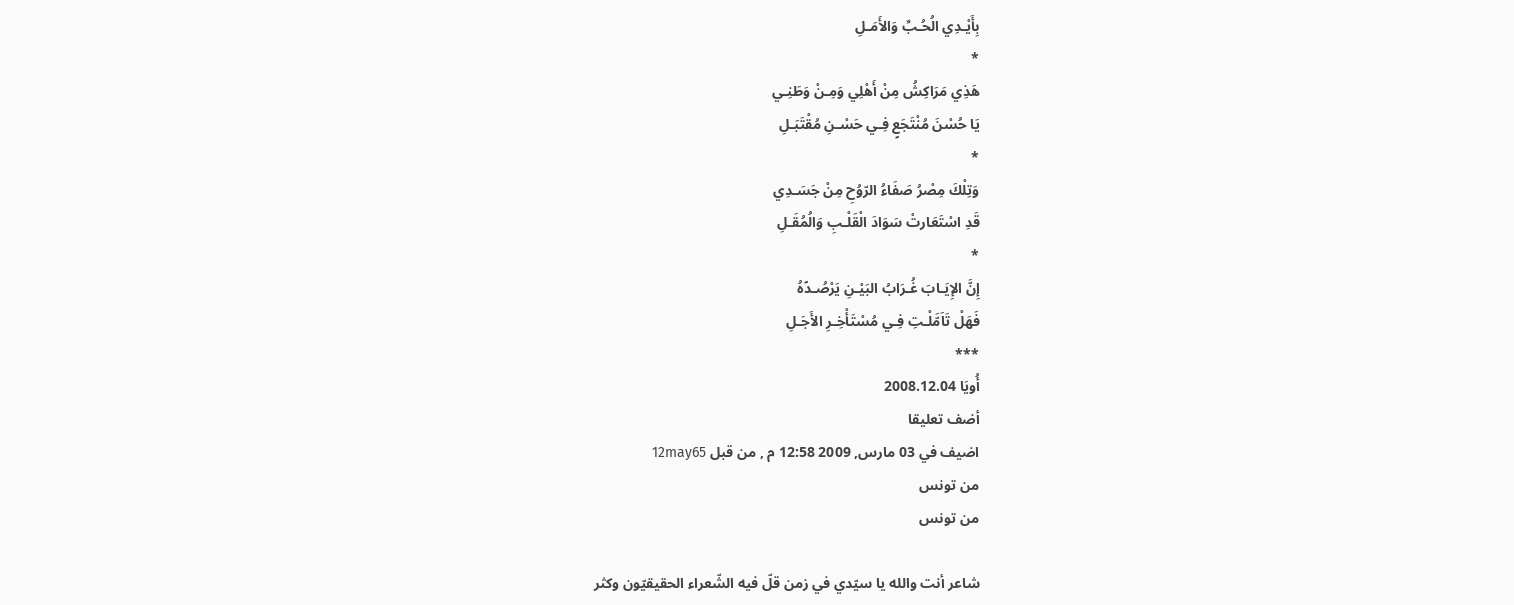بِأَيْـدِي الُحُـبِّ وَالأَمَـلِ
*
هَذِي مَرَاكِشُ مِنْ أَهْلِي وَمِـنْ وَطَنِـي
يَا حُسْنَ مُنْتَجَعٍ فِـي حَسْـنِ مُقْتَبَـلِ
*
وَتِلْكَ مِصْرُ صَفَاءُ الرّوُحِ مِنْ جَسَـدِي
قَدِ اسْتَعَارتْ سَوَادَ الْقَلْـبِ وَالُمُقَـلِ
*
إِنَّ الإِيَـابَ غُـرَابُ البَيْـنِ يَرْصُـدًهُ
فَهَلْ تَاَمَّلْـتِ فِـي مُسْتَأْخِـرِ الأَجَـلِ
***
أُويَا 2008.12.04
أضف تعليقا
اضيف في 03 مارس, 2009 12:58 م , من قبل 12may65
من تونس
من تونس

شاعر أنت والله يا سيّدي في زمن قلّ فيه الشّعراء الحقيقيّون وكثر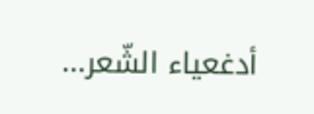أدغعياء الشّعر...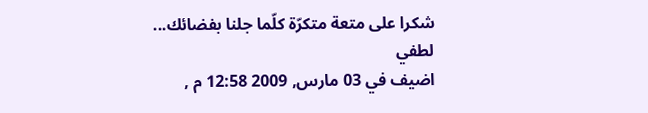شكرا على متعة متكرّة كلّما جلنا بفضائك...
لطفي
اضيف في 03 مارس, 2009 12:58 م ,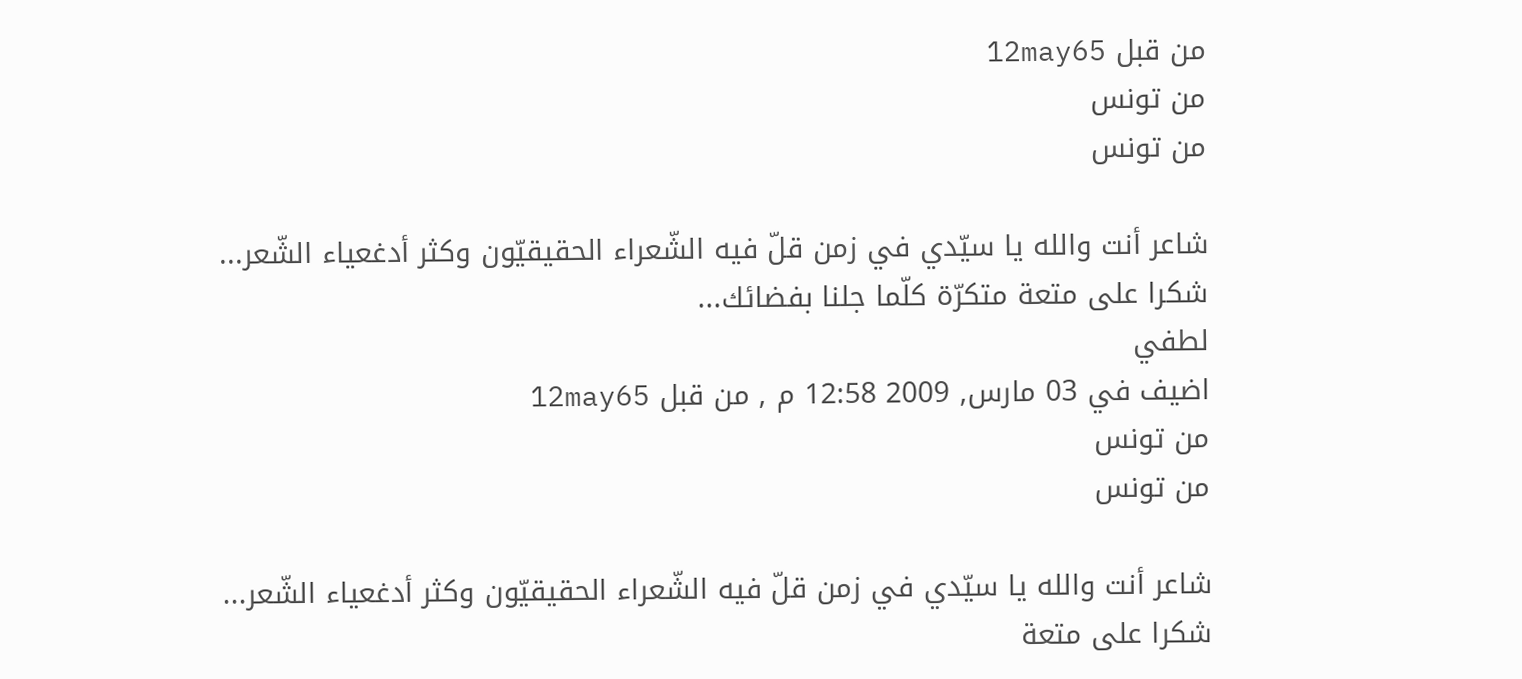من قبل 12may65
من تونس
من تونس

شاعر أنت والله يا سيّدي في زمن قلّ فيه الشّعراء الحقيقيّون وكثر أدغعياء الشّعر...
شكرا على متعة متكرّة كلّما جلنا بفضائك...
لطفي
اضيف في 03 مارس, 2009 12:58 م , من قبل 12may65
من تونس
من تونس

شاعر أنت والله يا سيّدي في زمن قلّ فيه الشّعراء الحقيقيّون وكثر أدغعياء الشّعر...
شكرا على متعة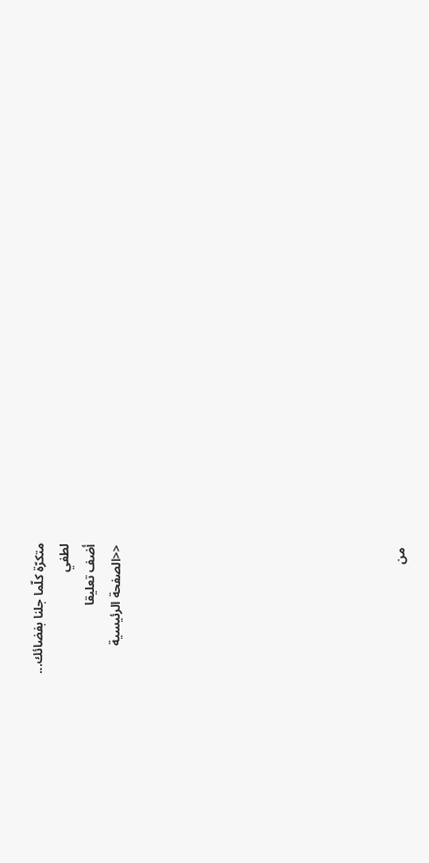متكرّة كلّما جلنا بفضائك...
لطفي
أضف تعليقا
<<الصفحة الرئيسية










من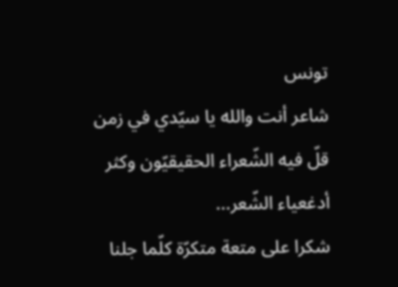تونس
شاعر أنت والله يا سيّدي في زمن قلّ فيه الشّعراء الحقيقيّون وكثر أدغعياء الشّعر...
شكرا على متعة متكرّة كلّما جلنا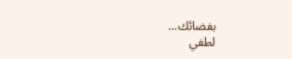بفضائك...
لطفي